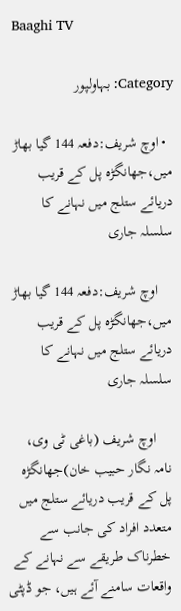Baaghi TV

Category: بہاولپور

  • اوچ شریف:دفعہ 144 گیا بھاڑ میں،جھانگڑہ پل کے قریب دریائے ستلج میں نہانے کا سلسلہ جاری

    اوچ شریف:دفعہ 144 گیا بھاڑ میں،جھانگڑہ پل کے قریب دریائے ستلج میں نہانے کا سلسلہ جاری

    اوچ شریف (باغی ٹی وی، نامہ نگار حبیب خان)جھانگڑہ پل کے قریب دریائے ستلج میں متعدد افراد کی جانب سے خطرناک طریقے سے نہانے کے واقعات سامنے آئے ہیں، جو ڈپٹی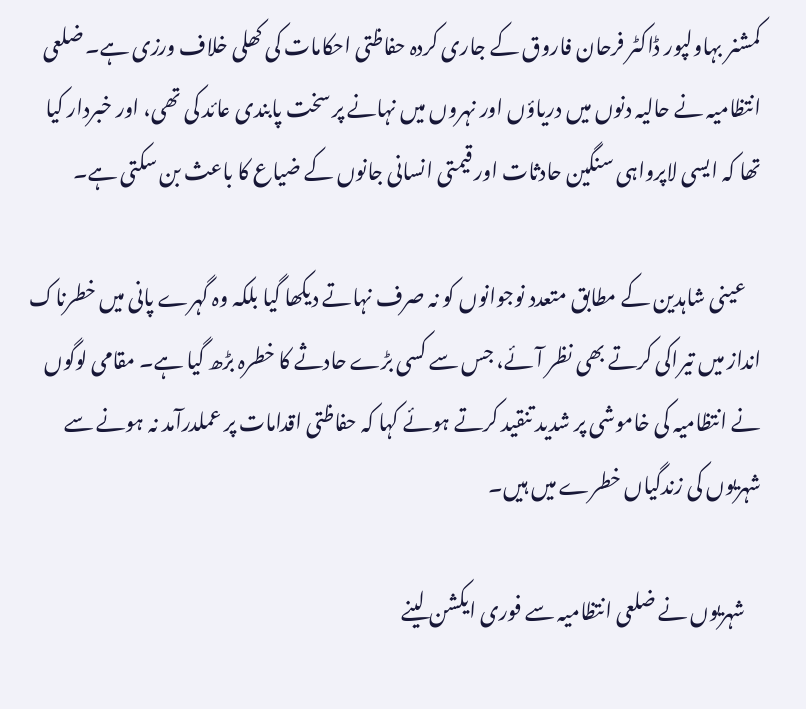کمشنر بہاولپور ڈاکٹر فرحان فاروق کے جاری کردہ حفاظتی احکامات کی کھلی خلاف ورزی ہے۔ ضلعی انتظامیہ نے حالیہ دنوں میں دریاؤں اور نہروں میں نہانے پر سخت پابندی عائد کی تھی، اور خبردار کیا تھا کہ ایسی لاپرواہی سنگین حادثات اور قیمتی انسانی جانوں کے ضیاع کا باعث بن سکتی ہے۔

    عینی شاہدین کے مطابق متعدد نوجوانوں کو نہ صرف نہاتے دیکھا گیا بلکہ وہ گہرے پانی میں خطرناک انداز میں تیراکی کرتے بھی نظر آئے، جس سے کسی بڑے حادثے کا خطرہ بڑھ گیا ہے۔ مقامی لوگوں نے انتظامیہ کی خاموشی پر شدید تنقید کرتے ہوئے کہا کہ حفاظتی اقدامات پر عملدرآمد نہ ہونے سے شہریوں کی زندگیاں خطرے میں ہیں۔

    شہریوں نے ضلعی انتظامیہ سے فوری ایکشن لینے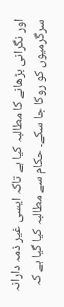اور نگرانی بڑھانے کا مطالبہ کیا ہے تاکہ ایسی غیر ذمہ دارانہ سرگرمیوں کو روکا جا سکے۔ حکام سے مطالبہ کیا گیا ہے کہ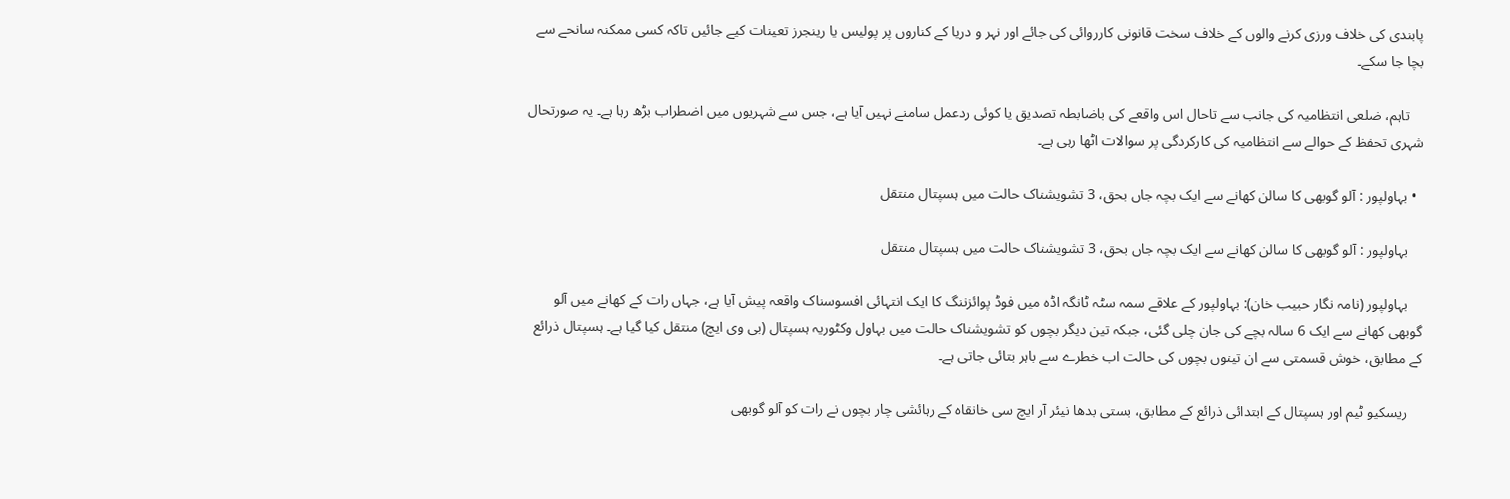پابندی کی خلاف ورزی کرنے والوں کے خلاف سخت قانونی کارروائی کی جائے اور نہر و دریا کے کناروں پر پولیس یا رینجرز تعینات کیے جائیں تاکہ کسی ممکنہ سانحے سے بچا جا سکے۔

    تاہم، ضلعی انتظامیہ کی جانب سے تاحال اس واقعے کی باضابطہ تصدیق یا کوئی ردعمل سامنے نہیں آیا ہے، جس سے شہریوں میں اضطراب بڑھ رہا ہے۔ یہ صورتحال شہری تحفظ کے حوالے سے انتظامیہ کی کارکردگی پر سوالات اٹھا رہی ہے۔

  • بہاولپور : آلو گوبھی کا سالن کھانے سے ایک بچہ جاں بحق، 3 تشویشناک حالت میں ہسپتال منتقل

    بہاولپور : آلو گوبھی کا سالن کھانے سے ایک بچہ جاں بحق، 3 تشویشناک حالت میں ہسپتال منتقل

    بہاولپور (نامہ نگار حبیب خان): بہاولپور کے علاقے سمہ سٹہ ٹانگہ اڈہ میں فوڈ پوائزننگ کا ایک انتہائی افسوسناک واقعہ پیش آیا ہے، جہاں رات کے کھانے میں آلو گوبھی کھانے سے ایک 6 سالہ بچے کی جان چلی گئی، جبکہ تین دیگر بچوں کو تشویشناک حالت میں بہاول وکٹوریہ ہسپتال (بی وی ایچ) منتقل کیا گیا ہے۔ ہسپتال ذرائع کے مطابق، خوش قسمتی سے ان تینوں بچوں کی حالت اب خطرے سے باہر بتائی جاتی ہے۔

    ریسکیو ٹیم اور ہسپتال کے ابتدائی ذرائع کے مطابق، بستی بدھا نیئر آر ایچ سی خانقاہ کے رہائشی چار بچوں نے رات کو آلو گوبھی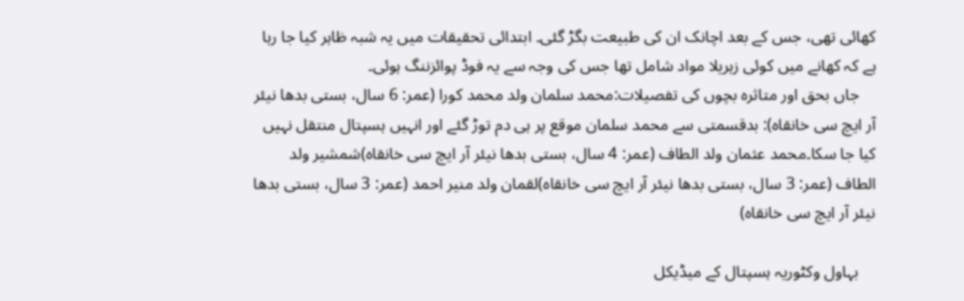کھائی تھی، جس کے بعد اچانک ان کی طبیعت بگڑ گئی۔ ابتدائی تحقیقات میں یہ شبہ ظاہر کیا جا رہا ہے کہ کھانے میں کوئی زہریلا مواد شامل تھا جس کی وجہ سے یہ فوڈ پوائزننگ ہوئی۔
    جاں بحق اور متاثرہ بچوں کی تفصیلات:محمد سلمان ولد محمد کورا (عمر: 6 سال، بستی بدھا نیئر آر ایچ سی خانقاہ): بدقسمتی سے محمد سلمان موقع پر ہی دم توڑ گئے اور انہیں ہسپتال منتقل نہیں کیا جا سکا۔محمد عثمان ولد الطاف (عمر: 4 سال، بستی بدھا نیئر آر ایچ سی خانقاہ)شمشیر ولد الطاف (عمر: 3 سال، بستی بدھا نیئر آر ایچ سی خانقاہ)لقمان ولد منیر احمد (عمر: 3 سال، بستی بدھا نیئر آر ایچ سی خانقاہ)

    بہاول وکٹوریہ ہسپتال کے میڈیکل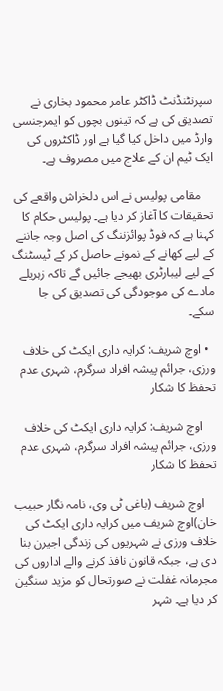سپرنٹنڈنٹ ڈاکٹر عامر محمود بخاری نے تصدیق کی ہے کہ تینوں بچوں کو ایمرجنسی وارڈ میں داخل کیا گیا ہے اور ڈاکٹروں کی ایک ٹیم ان کے علاج میں مصروف ہے۔

    مقامی پولیس نے اس دلخراش واقعے کی تحقیقات کا آغاز کر دیا ہے۔ پولیس حکام کا کہنا ہے کہ فوڈ پوائزننگ کی اصل وجہ جاننے کے لیے کھانے کے نمونے حاصل کر کے ٹیسٹنگ کے لیے لیبارٹری بھیجے جائیں گے تاکہ زہریلے مادے کی موجودگی کی تصدیق کی جا سکے۔

  • اوچ شریف: کرایہ داری ایکٹ کی خلاف ورزی، جرائم پیشہ افراد سرگرم، شہری عدم تحفظ کا شکار

    اوچ شریف: کرایہ داری ایکٹ کی خلاف ورزی، جرائم پیشہ افراد سرگرم، شہری عدم تحفظ کا شکار

    اوچ شریف (باغی ٹی وی، نامہ نگار حبیب خان)اوچ شریف میں کرایہ داری ایکٹ کی خلاف ورزی نے شہریوں کی زندگی اجیرن بنا دی ہے، جبکہ قانون نافذ کرنے والے اداروں کی مجرمانہ غفلت نے صورتحال کو مزید سنگین کر دیا ہے۔ شہر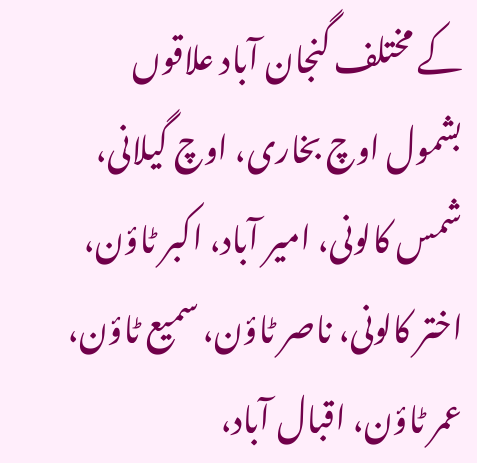کے مختلف گنجان آباد علاقوں بشمول اوچ بخاری، اوچ گیلانی، شمس کالونی، امیر آباد، اکبر ٹاؤن، اختر کالونی، ناصر ٹاؤن، سمیع ٹاؤن، عمر ٹاؤن، اقبال آباد،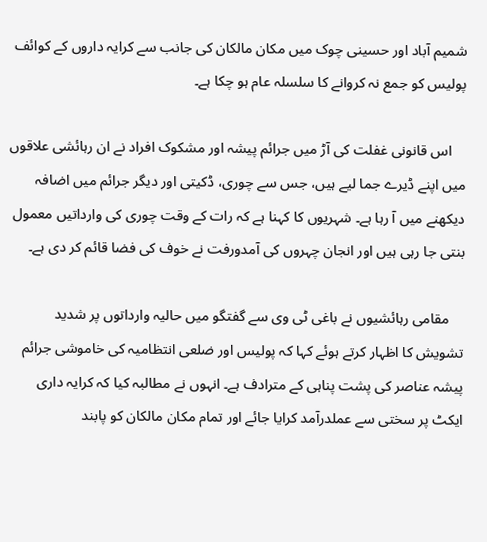شمیم آباد اور حسینی چوک میں مکان مالکان کی جانب سے کرایہ داروں کے کوائف پولیس کو جمع نہ کروانے کا سلسلہ عام ہو چکا ہے۔

    اس قانونی غفلت کی آڑ میں جرائم پیشہ اور مشکوک افراد نے ان رہائشی علاقوں میں اپنے ڈیرے جما لیے ہیں، جس سے چوری، ڈکیتی اور دیگر جرائم میں اضافہ دیکھنے میں آ رہا ہے۔ شہریوں کا کہنا ہے کہ رات کے وقت چوری کی وارداتیں معمول بنتی جا رہی ہیں اور انجان چہروں کی آمدورفت نے خوف کی فضا قائم کر دی ہے۔

    مقامی رہائشیوں نے باغی ٹی وی سے گفتگو میں حالیہ وارداتوں پر شدید تشویش کا اظہار کرتے ہوئے کہا کہ پولیس اور ضلعی انتظامیہ کی خاموشی جرائم پیشہ عناصر کی پشت پناہی کے مترادف ہے۔ انہوں نے مطالبہ کیا کہ کرایہ داری ایکٹ پر سختی سے عملدرآمد کرایا جائے اور تمام مکان مالکان کو پابند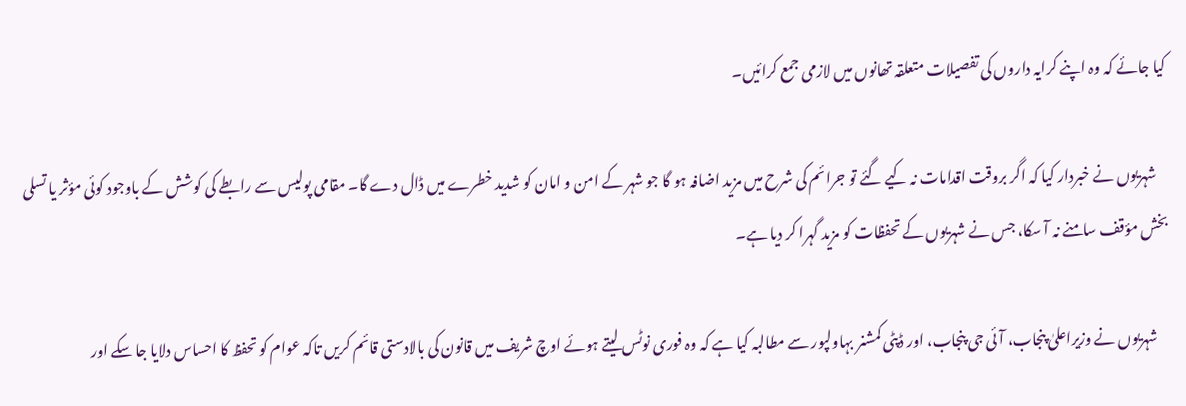کیا جائے کہ وہ اپنے کرایہ داروں کی تفصیلات متعلقہ تھانوں میں لازمی جمع کرائیں۔

    شہریوں نے خبردار کیا کہ اگر بروقت اقدامات نہ کیے گئے تو جرائم کی شرح میں مزید اضافہ ہو گا جو شہر کے امن و امان کو شدید خطرے میں ڈال دے گا۔ مقامی پولیس سے رابطے کی کوشش کے باوجود کوئی مؤثر یا تسلی بخش مؤقف سامنے نہ آ سکا، جس نے شہریوں کے تحفظات کو مزید گہرا کر دیا ہے۔

    شہریوں نے وزیراعلیٰ پنجاب، آئی جی پنجاب، اور ڈپٹی کمشنر بہاولپور سے مطالبہ کیا ہے کہ وہ فوری نوٹس لیتے ہوئے اوچ شریف میں قانون کی بالادستی قائم کریں تاکہ عوام کو تحفظ کا احساس دلایا جا سکے اور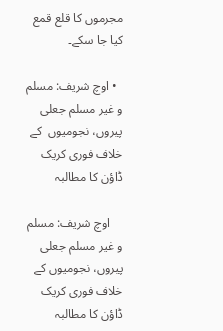مجرموں کا قلع قمع کیا جا سکے۔

  • اوچ شریف: مسلم و غیر مسلم جعلی پیروں، نجومیوں  کے خلاف فوری کریک ڈاؤن کا مطالبہ

    اوچ شریف: مسلم و غیر مسلم جعلی پیروں، نجومیوں کے خلاف فوری کریک ڈاؤن کا مطالبہ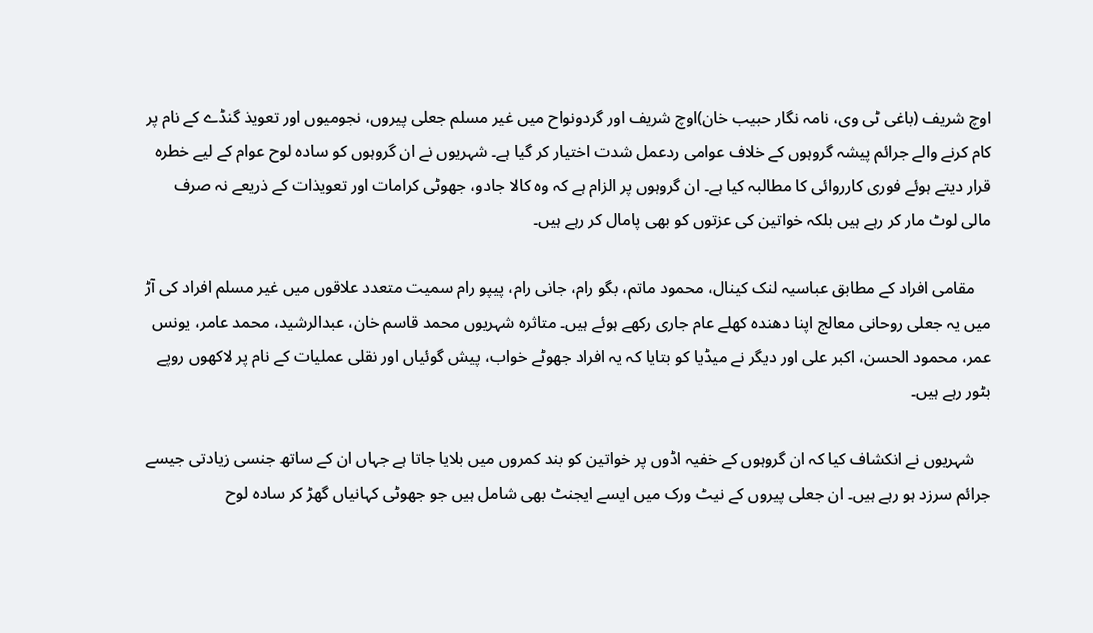اوچ شریف (باغی ٹی وی، نامہ نگار حبیب خان)اوچ شریف اور گردونواح میں غیر مسلم جعلی پیروں، نجومیوں اور تعویذ گنڈے کے نام پر کام کرنے والے جرائم پیشہ گروہوں کے خلاف عوامی ردعمل شدت اختیار کر گیا ہے۔ شہریوں نے ان گروہوں کو سادہ لوح عوام کے لیے خطرہ قرار دیتے ہوئے فوری کارروائی کا مطالبہ کیا ہے۔ ان گروہوں پر الزام ہے کہ وہ کالا جادو، جھوٹی کرامات اور تعویذات کے ذریعے نہ صرف مالی لوٹ مار کر رہے ہیں بلکہ خواتین کی عزتوں کو بھی پامال کر رہے ہیں۔

    مقامی افراد کے مطابق عباسیہ لنک کینال، محمود ماتم، بگو رام، جانی رام، پیپو رام سمیت متعدد علاقوں میں غیر مسلم افراد کی آڑ میں یہ جعلی روحانی معالج اپنا دھندہ کھلے عام جاری رکھے ہوئے ہیں۔ متاثرہ شہریوں محمد قاسم خان، عبدالرشید، محمد عامر، یونس عمر، محمود الحسن، اکبر علی اور دیگر نے میڈیا کو بتایا کہ یہ افراد جھوٹے خواب، پیش گوئیاں اور نقلی عملیات کے نام پر لاکھوں روپے بٹور رہے ہیں۔

    شہریوں نے انکشاف کیا کہ ان گروہوں کے خفیہ اڈوں پر خواتین کو بند کمروں میں بلایا جاتا ہے جہاں ان کے ساتھ جنسی زیادتی جیسے جرائم سرزد ہو رہے ہیں۔ ان جعلی پیروں کے نیٹ ورک میں ایسے ایجنٹ بھی شامل ہیں جو جھوٹی کہانیاں گھڑ کر سادہ لوح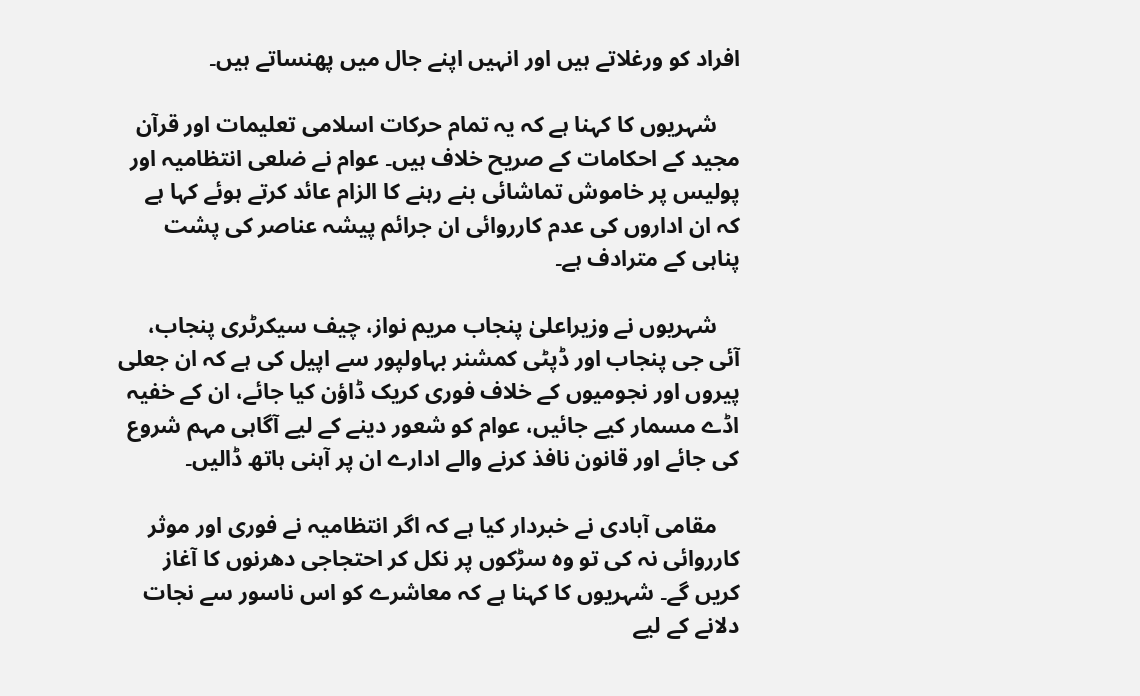افراد کو ورغلاتے ہیں اور انہیں اپنے جال میں پھنساتے ہیں۔

    شہریوں کا کہنا ہے کہ یہ تمام حرکات اسلامی تعلیمات اور قرآن مجید کے احکامات کے صریح خلاف ہیں۔ عوام نے ضلعی انتظامیہ اور پولیس پر خاموش تماشائی بنے رہنے کا الزام عائد کرتے ہوئے کہا ہے کہ ان اداروں کی عدم کارروائی ان جرائم پیشہ عناصر کی پشت پناہی کے مترادف ہے۔

    شہریوں نے وزیراعلیٰ پنجاب مریم نواز، چیف سیکرٹری پنجاب، آئی جی پنجاب اور ڈپٹی کمشنر بہاولپور سے اپیل کی ہے کہ ان جعلی پیروں اور نجومیوں کے خلاف فوری کریک ڈاؤن کیا جائے، ان کے خفیہ اڈے مسمار کیے جائیں، عوام کو شعور دینے کے لیے آگاہی مہم شروع کی جائے اور قانون نافذ کرنے والے ادارے ان پر آہنی ہاتھ ڈالیں۔

    مقامی آبادی نے خبردار کیا ہے کہ اگر انتظامیہ نے فوری اور موثر کارروائی نہ کی تو وہ سڑکوں پر نکل کر احتجاجی دھرنوں کا آغاز کریں گے۔ شہریوں کا کہنا ہے کہ معاشرے کو اس ناسور سے نجات دلانے کے لیے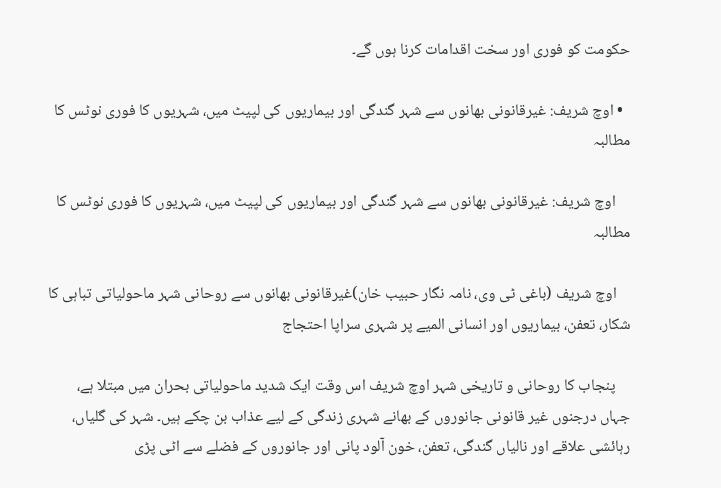حکومت کو فوری اور سخت اقدامات کرنا ہوں گے۔

  • اوچ شریف: غیرقانونی بھانوں سے شہر گندگی اور بیماریوں کی لپیٹ میں، شہریوں کا فوری نوٹس کا مطالبہ

    اوچ شریف: غیرقانونی بھانوں سے شہر گندگی اور بیماریوں کی لپیٹ میں، شہریوں کا فوری نوٹس کا مطالبہ

    اوچ شریف (باغی ٹی وی، نامہ نگار حبیب خان)غیرقانونی بھانوں سے روحانی شہر ماحولیاتی تباہی کا شکار، تعفن، بیماریوں اور انسانی المیے پر شہری سراپا احتجاج

    پنجاب کا روحانی و تاریخی شہر اوچ شریف اس وقت ایک شدید ماحولیاتی بحران میں مبتلا ہے، جہاں درجنوں غیر قانونی جانوروں کے بھانے شہری زندگی کے لیے عذاب بن چکے ہیں۔ شہر کی گلیاں، رہائشی علاقے اور نالیاں گندگی، تعفن، خون آلود پانی اور جانوروں کے فضلے سے اٹی پڑی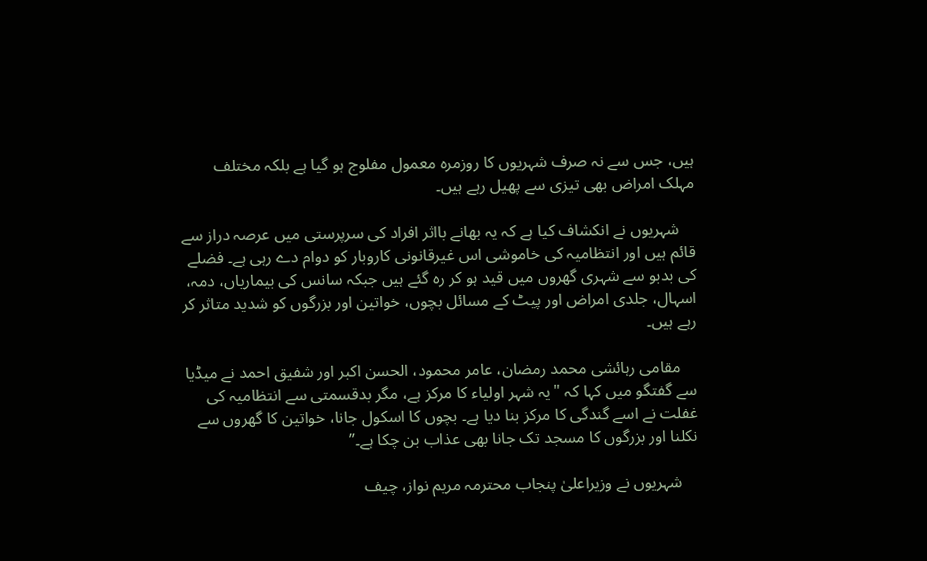ہیں، جس سے نہ صرف شہریوں کا روزمرہ معمول مفلوج ہو گیا ہے بلکہ مختلف مہلک امراض بھی تیزی سے پھیل رہے ہیں۔

    شہریوں نے انکشاف کیا ہے کہ یہ بھانے بااثر افراد کی سرپرستی میں عرصہ دراز سے قائم ہیں اور انتظامیہ کی خاموشی اس غیرقانونی کاروبار کو دوام دے رہی ہے۔ فضلے کی بدبو سے شہری گھروں میں قید ہو کر رہ گئے ہیں جبکہ سانس کی بیماریاں، دمہ، اسہال، جلدی امراض اور پیٹ کے مسائل بچوں، خواتین اور بزرگوں کو شدید متاثر کر رہے ہیں۔

    مقامی رہائشی محمد رمضان، عامر محمود، الحسن اکبر اور شفیق احمد نے میڈیا سے گفتگو میں کہا کہ "یہ شہر اولیاء کا مرکز ہے، مگر بدقسمتی سے انتظامیہ کی غفلت نے اسے گندگی کا مرکز بنا دیا ہے۔ بچوں کا اسکول جانا، خواتین کا گھروں سے نکلنا اور بزرگوں کا مسجد تک جانا بھی عذاب بن چکا ہے۔”

    شہریوں نے وزیراعلیٰ پنجاب محترمہ مریم نواز، چیف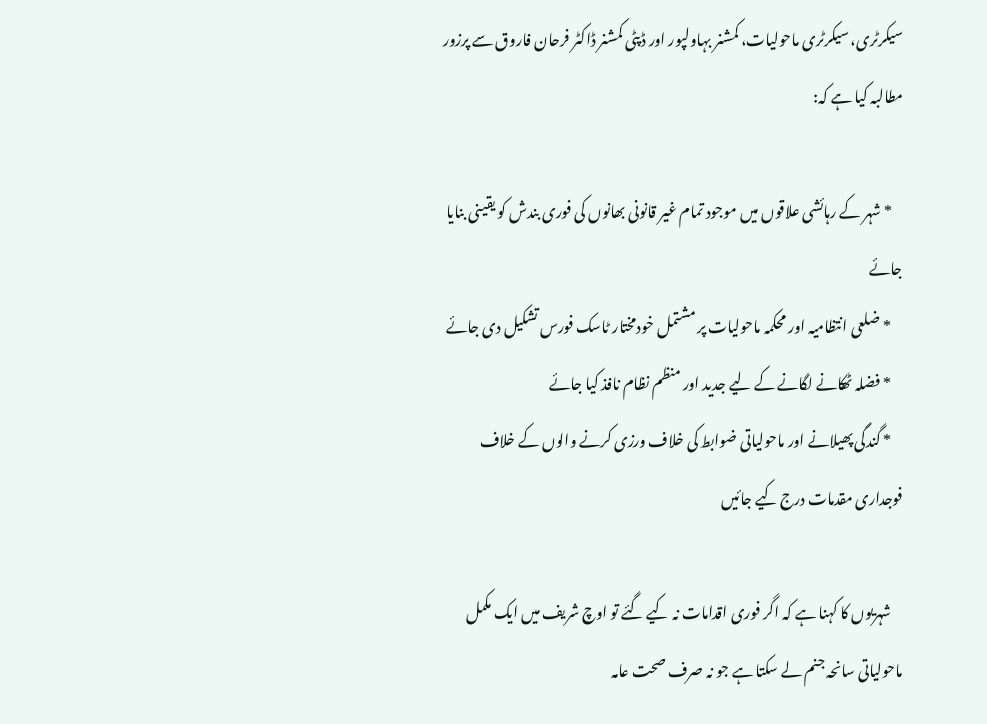سیکرٹری، سیکرٹری ماحولیات، کمشنر بہاولپور اور ڈپٹی کمشنر ڈاکٹر فرحان فاروق سے پرزور مطالبہ کیا ہے کہ:

    * شہر کے رہائشی علاقوں میں موجود تمام غیر قانونی بھانوں کی فوری بندش کو یقینی بنایا جائے
    * ضلعی انتظامیہ اور محکمہ ماحولیات پر مشتمل خودمختار ٹاسک فورس تشکیل دی جائے
    * فضلہ ٹھکانے لگانے کے لیے جدید اور منظم نظام نافذ کیا جائے
    * گندگی پھیلانے اور ماحولیاتی ضوابط کی خلاف ورزی کرنے والوں کے خلاف فوجداری مقدمات درج کیے جائیں

    شہریوں کا کہنا ہے کہ اگر فوری اقدامات نہ کیے گئے تو اوچ شریف میں ایک مکمل ماحولیاتی سانحہ جنم لے سکتا ہے جو نہ صرف صحت عامہ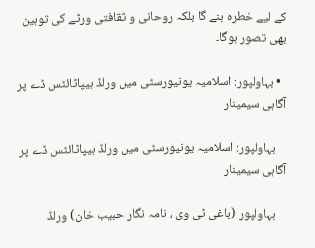کے لیے خطرہ بنے گا بلکہ روحانی و ثقافتی ورثے کی توہین بھی تصور ہوگا۔

  • بہاولپور: اسلامیہ یونیورسٹی میں ورلڈ ہیپاٹائٹس ڈے پر آگاہی سیمینار

    بہاولپور: اسلامیہ یونیورسٹی میں ورلڈ ہیپاٹائٹس ڈے پر آگاہی سیمینار

    بہاولپور (باغی ٹی وی ، نامہ نگار حبیب خان) ورلڈ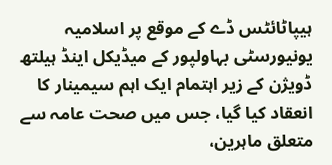ہیپاٹائٹس ڈے کے موقع پر اسلامیہ یونیورسٹی بہاولپور کے میڈیکل اینڈ ہیلتھ ڈویژن کے زیر اہتمام ایک اہم سیمینار کا انعقاد کیا گیا، جس میں صحت عامہ سے متعلق ماہرین،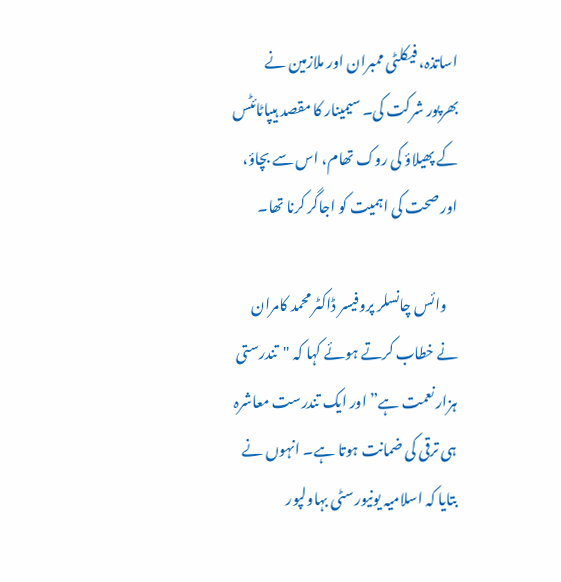اساتذہ، فیکلٹی ممبران اور ملازمین نے بھرپور شرکت کی۔ سیمینار کا مقصد ہیپاٹائٹس کے پھیلاؤ کی روک تھام، اس سے بچاؤ، اور صحت کی اہمیت کو اجاگر کرنا تھا۔

    وائس چانسلر پروفیسر ڈاکٹر محمد کامران نے خطاب کرتے ہوئے کہا کہ "تندرستی ہزار نعمت ہے” اور ایک تندرست معاشرہ ہی ترقی کی ضمانت ہوتا ہے۔ انہوں نے بتایا کہ اسلامیہ یونیورسٹی بہاولپور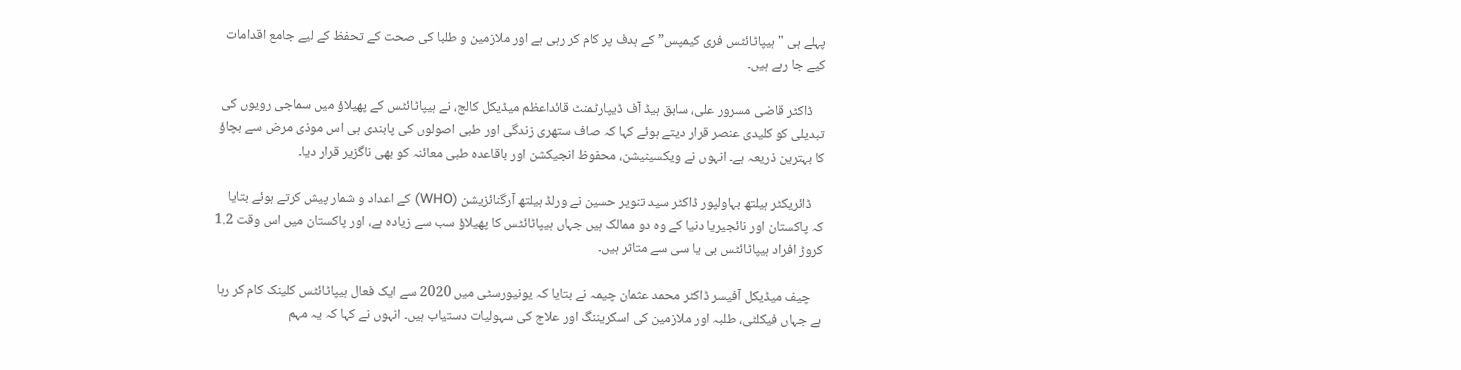پہلے ہی "ہیپاٹائٹس فری کیمپس” کے ہدف پر کام کر رہی ہے اور ملازمین و طلبا کی صحت کے تحفظ کے لیے جامع اقدامات کیے جا رہے ہیں۔

    ڈاکٹر قاضی مسرور علی، سابق ہیڈ آف ڈیپارٹمنٹ قائداعظم میڈیکل کالج، نے ہیپاٹائٹس کے پھیلاؤ میں سماجی رویوں کی تبدیلی کو کلیدی عنصر قرار دیتے ہوئے کہا کہ صاف ستھری زندگی اور طبی اصولوں کی پابندی ہی اس موذی مرض سے بچاؤ کا بہترین ذریعہ ہے۔ انہوں نے ویکسینیشن، محفوظ انجیکشن اور باقاعدہ طبی معائنہ کو بھی ناگزیر قرار دیا۔

    ڈائریکٹر ہیلتھ بہاولپور ڈاکٹر سید تنویر حسین نے ورلڈ ہیلتھ آرگنائزیشن (WHO) کے اعداد و شمار پیش کرتے ہوئے بتایا کہ پاکستان اور نائجیریا دنیا کے وہ دو ممالک ہیں جہاں ہیپاٹائٹس کا پھیلاؤ سب سے زیادہ ہے، اور پاکستان میں اس وقت 1.2 کروڑ افراد ہیپاٹائٹس بی یا سی سے متاثر ہیں۔

    چیف میڈیکل آفیسر ڈاکٹر محمد عثمان چیمہ نے بتایا کہ یونیورسٹی میں 2020 سے ایک فعال ہیپاٹائٹس کلینک کام کر رہا ہے جہاں فیکلٹی، طلبہ اور ملازمین کی اسکریننگ اور علاج کی سہولیات دستیاب ہیں۔ انہوں نے کہا کہ یہ مہم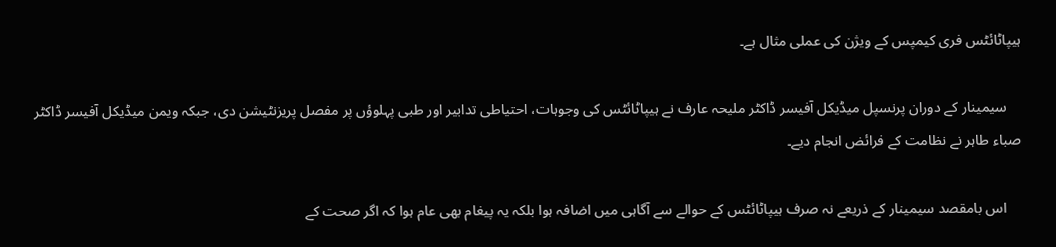ہیپاٹائٹس فری کیمپس کے ویژن کی عملی مثال ہے۔

    سیمینار کے دوران پرنسپل میڈیکل آفیسر ڈاکٹر ملیحہ عارف نے ہیپاٹائٹس کی وجوہات، احتیاطی تدابیر اور طبی پہلوؤں پر مفصل پریزنٹیشن دی، جبکہ ویمن میڈیکل آفیسر ڈاکٹر صباء طاہر نے نظامت کے فرائض انجام دیے۔

    اس بامقصد سیمینار کے ذریعے نہ صرف ہیپاٹائٹس کے حوالے سے آگاہی میں اضافہ ہوا بلکہ یہ پیغام بھی عام ہوا کہ اگر صحت کے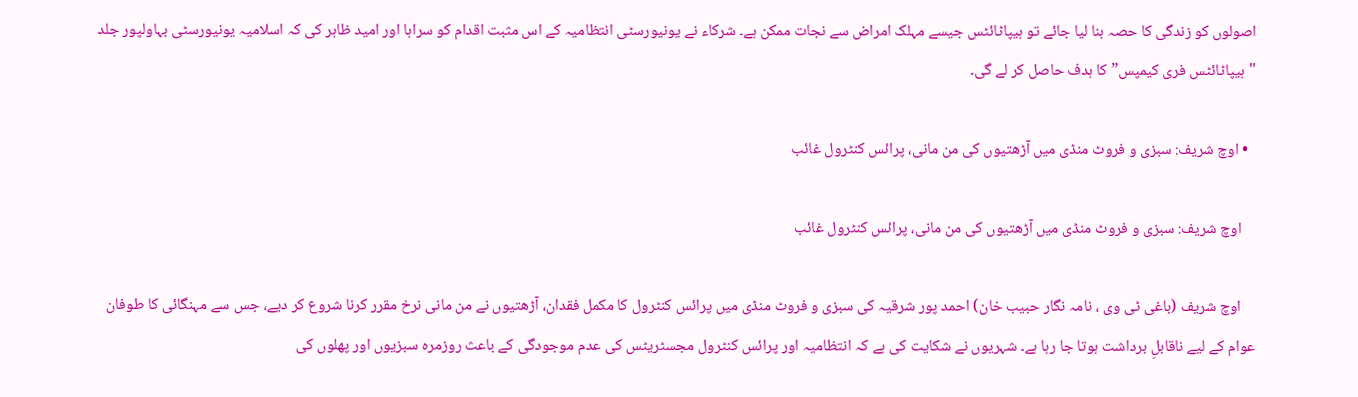اصولوں کو زندگی کا حصہ بنا لیا جائے تو ہیپاٹائٹس جیسے مہلک امراض سے نجات ممکن ہے۔ شرکاء نے یونیورسٹی انتظامیہ کے اس مثبت اقدام کو سراہا اور امید ظاہر کی کہ اسلامیہ یونیورسٹی بہاولپور جلد "ہیپاٹائٹس فری کیمپس” کا ہدف حاصل کر لے گی۔

  • اوچ شریف: سبزی و فروٹ منڈی میں آڑھتیوں کی من مانی، پرائس کنٹرول غائب

    اوچ شریف: سبزی و فروٹ منڈی میں آڑھتیوں کی من مانی، پرائس کنٹرول غائب

    اوچ شریف (باغی ٹی وی ، نامہ نگار حبیب خان) احمد پور شرقیہ کی سبزی و فروٹ منڈی میں پرائس کنٹرول کا مکمل فقدان، آڑھتیوں نے من مانی نرخ مقرر کرنا شروع کر دیے، جس سے مہنگائی کا طوفان عوام کے لیے ناقابلِ برداشت ہوتا جا رہا ہے۔ شہریوں نے شکایت کی ہے کہ انتظامیہ اور پرائس کنٹرول مجسٹریٹس کی عدم موجودگی کے باعث روزمرہ سبزیوں اور پھلوں کی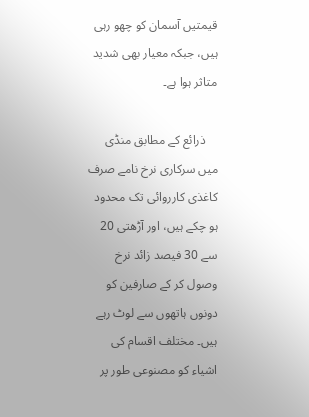قیمتیں آسمان کو چھو رہی ہیں، جبکہ معیار بھی شدید متاثر ہوا ہے۔

    ذرائع کے مطابق منڈی میں سرکاری نرخ نامے صرف کاغذی کارروائی تک محدود ہو چکے ہیں، اور آڑھتی 20 سے 30 فیصد زائد نرخ وصول کر کے صارفین کو دونوں ہاتھوں سے لوٹ رہے ہیں۔ مختلف اقسام کی اشیاء کو مصنوعی طور پر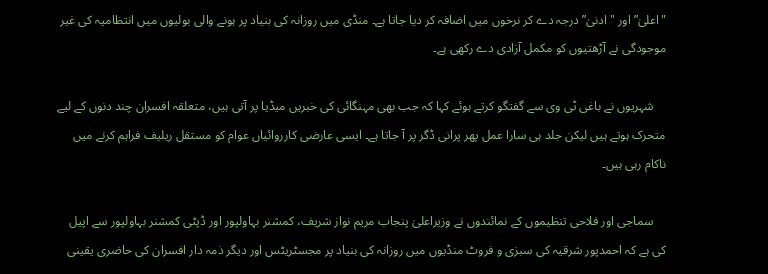"اعلیٰ” اور "ادنیٰ” درجہ دے کر نرخوں میں اضافہ کر دیا جاتا ہے۔ منڈی میں روزانہ کی بنیاد پر ہونے والی بولیوں میں انتظامیہ کی غیر موجودگی نے آڑھتیوں کو مکمل آزادی دے رکھی ہے۔

    شہریوں نے باغی ٹی وی سے گفتگو کرتے ہوئے کہا کہ جب بھی مہنگائی کی خبریں میڈیا پر آتی ہیں، متعلقہ افسران چند دنوں کے لیے متحرک ہوتے ہیں لیکن جلد ہی سارا عمل پھر پرانی ڈگر پر آ جاتا ہے۔ ایسی عارضی کارروائیاں عوام کو مستقل ریلیف فراہم کرنے میں ناکام رہی ہیں۔

    سماجی اور فلاحی تنظیموں کے نمائندوں نے وزیراعلیٰ پنجاب مریم نواز شریف، کمشنر بہاولپور اور ڈپٹی کمشنر بہاولپور سے اپیل کی ہے کہ احمدپور شرقیہ کی سبزی و فروٹ منڈیوں میں روزانہ کی بنیاد پر مجسٹریٹس اور دیگر ذمہ دار افسران کی حاضری یقینی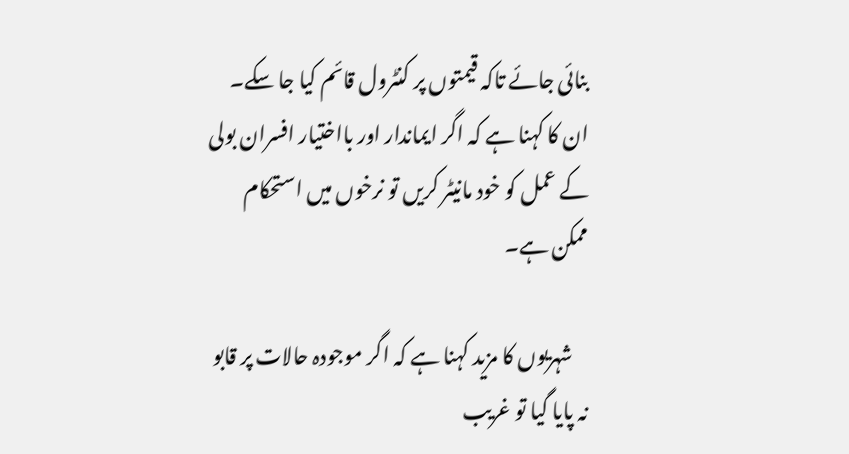بنائی جائے تاکہ قیمتوں پر کنٹرول قائم کیا جا سکے۔ ان کا کہنا ہے کہ اگر ایماندار اور بااختیار افسران بولی کے عمل کو خود مانیٹر کریں تو نرخوں میں استحکام ممکن ہے۔

    شہریوں کا مزید کہنا ہے کہ اگر موجودہ حالات پر قابو نہ پایا گیا تو غریب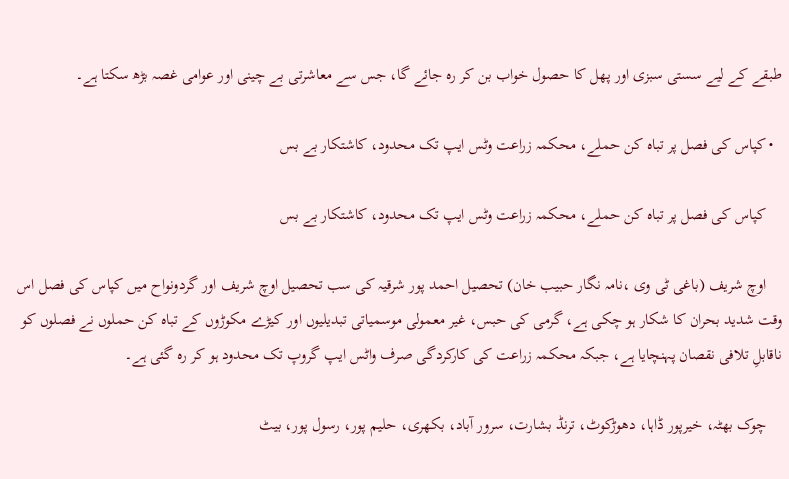طبقے کے لیے سستی سبزی اور پھل کا حصول خواب بن کر رہ جائے گا، جس سے معاشرتی بے چینی اور عوامی غصہ بڑھ سکتا ہے۔

  • کپاس کی فصل پر تباہ کن حملے، محکمہ زراعت وٹس ایپ تک محدود، کاشتکار بے بس

    کپاس کی فصل پر تباہ کن حملے، محکمہ زراعت وٹس ایپ تک محدود، کاشتکار بے بس

    اوچ شریف (باغی ٹی وی ،نامہ نگار حبیب خان) تحصیل احمد پور شرقیہ کی سب تحصیل اوچ شریف اور گردونواح میں کپاس کی فصل اس وقت شدید بحران کا شکار ہو چکی ہے، گرمی کی حبس، غیر معمولی موسمیاتی تبدیلیوں اور کیڑے مکوڑوں کے تباہ کن حملوں نے فصلوں کو ناقابلِ تلافی نقصان پہنچایا ہے، جبکہ محکمہ زراعت کی کارکردگی صرف واٹس ایپ گروپ تک محدود ہو کر رہ گئی ہے۔

    چوک بھٹہ، خیرپور ڈاہا، دھوڑکوٹ، ترنڈ بشارت، سرور آباد، بکھری، حلیم پور، رسول پور، بیٹ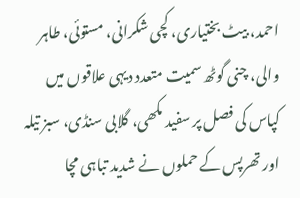احمد، بیٹ بختیاری، کچی شکرانی، مستوئی، طاہر والی، چنی گوٹھ سمیت متعدد دیہی علاقوں میں کپاس کی فصل پر سفید مکھی، گلابی سنڈی، سبز تیلہ اور تھرپس کے حملوں نے شدید تباہی مچا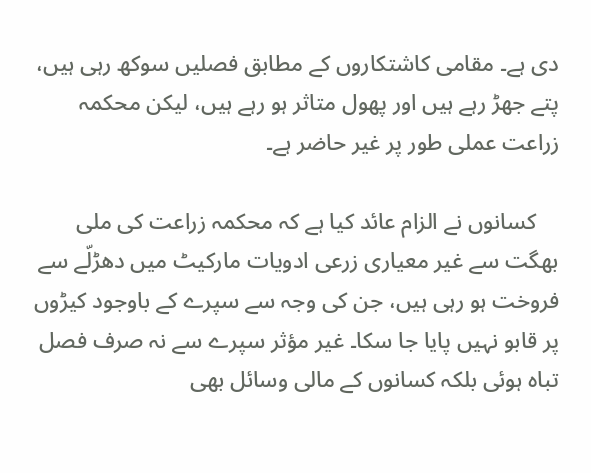دی ہے۔ مقامی کاشتکاروں کے مطابق فصلیں سوکھ رہی ہیں، پتے جھڑ رہے ہیں اور پھول متاثر ہو رہے ہیں، لیکن محکمہ زراعت عملی طور پر غیر حاضر ہے۔

    کسانوں نے الزام عائد کیا ہے کہ محکمہ زراعت کی ملی بھگت سے غیر معیاری زرعی ادویات مارکیٹ میں دھڑلّے سے فروخت ہو رہی ہیں، جن کی وجہ سے سپرے کے باوجود کیڑوں پر قابو نہیں پایا جا سکا۔ غیر مؤثر سپرے سے نہ صرف فصل تباہ ہوئی بلکہ کسانوں کے مالی وسائل بھی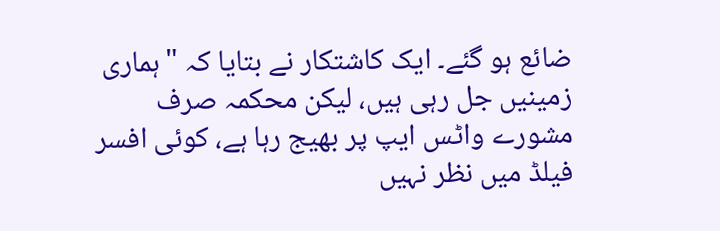ضائع ہو گئے۔ ایک کاشتکار نے بتایا کہ "ہماری زمینیں جل رہی ہیں، لیکن محکمہ صرف مشورے واٹس ایپ پر بھیج رہا ہے، کوئی افسر فیلڈ میں نظر نہیں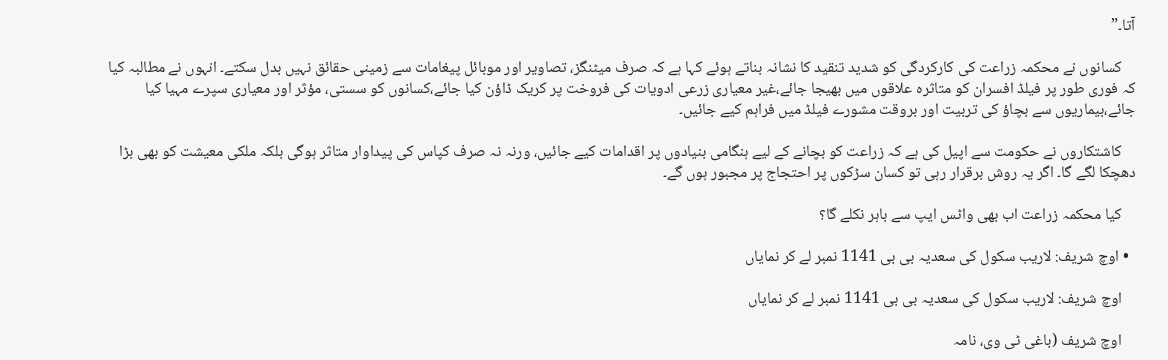آتا۔”

    کسانوں نے محکمہ زراعت کی کارکردگی کو شدید تنقید کا نشانہ بناتے ہوئے کہا ہے کہ صرف میٹنگز، تصاویر اور موبائل پیغامات سے زمینی حقائق نہیں بدل سکتے۔ انہوں نے مطالبہ کیا کہ فوری طور پر فیلڈ افسران کو متاثرہ علاقوں میں بھیجا جائے،غیر معیاری زرعی ادویات کی فروخت پر کریک ڈاؤن کیا جائے،کسانوں کو سستی، مؤثر اور معیاری سپرے مہیا کیا جائے،بیماریوں سے بچاؤ کی تربیت اور بروقت مشورے فیلڈ میں فراہم کیے جائیں۔

    کاشتکاروں نے حکومت سے اپیل کی ہے کہ زراعت کو بچانے کے لیے ہنگامی بنیادوں پر اقدامات کیے جائیں، ورنہ نہ صرف کپاس کی پیداوار متاثر ہوگی بلکہ ملکی معیشت کو بھی بڑا دھچکا لگے گا۔ اگر یہ روش برقرار رہی تو کسان سڑکوں پر احتجاج پر مجبور ہوں گے۔

    کیا محکمہ زراعت اب بھی واٹس ایپ سے باہر نکلے گا؟

  • اوچ شریف: لاریب سکول کی سعدیہ بی بی 1141 نمبر لے کر نمایاں

    اوچ شریف: لاریب سکول کی سعدیہ بی بی 1141 نمبر لے کر نمایاں

    اوچ شریف (باغی ٹی وی، نامہ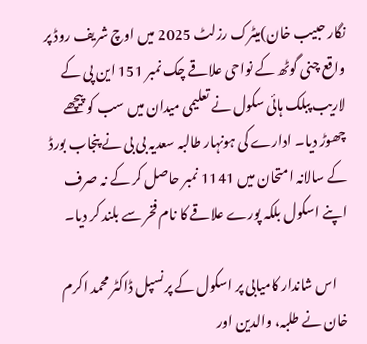نگار حبیب خان)میٹرک رزلٹ 2025 میں اوچ شریف روڈ پر واقع چنی گوٹھ کے نواحی علاقے چک نمبر 151 این پی کے لاریب پبلک ہائی سکول نے تعلیمی میدان میں سب کو پیچھے چھوڑ دیا۔ ادارے کی ہونہار طالبہ سعدیہ بی بی نے پنجاب بورڈ کے سالانہ امتحان میں 1141 نمبر حاصل کر کے نہ صرف اپنے اسکول بلکہ پورے علاقے کا نام فخر سے بلند کر دیا۔

    اس شاندار کامیابی پر اسکول کے پرنسپل ڈاکٹر محمد اکرم خان نے طلبہ، والدین اور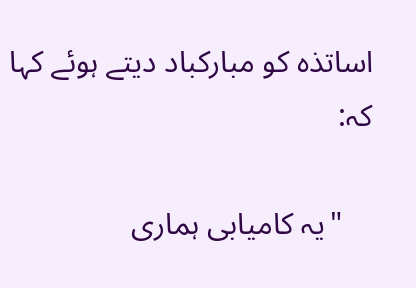اساتذہ کو مبارکباد دیتے ہوئے کہا کہ:

    "یہ کامیابی ہماری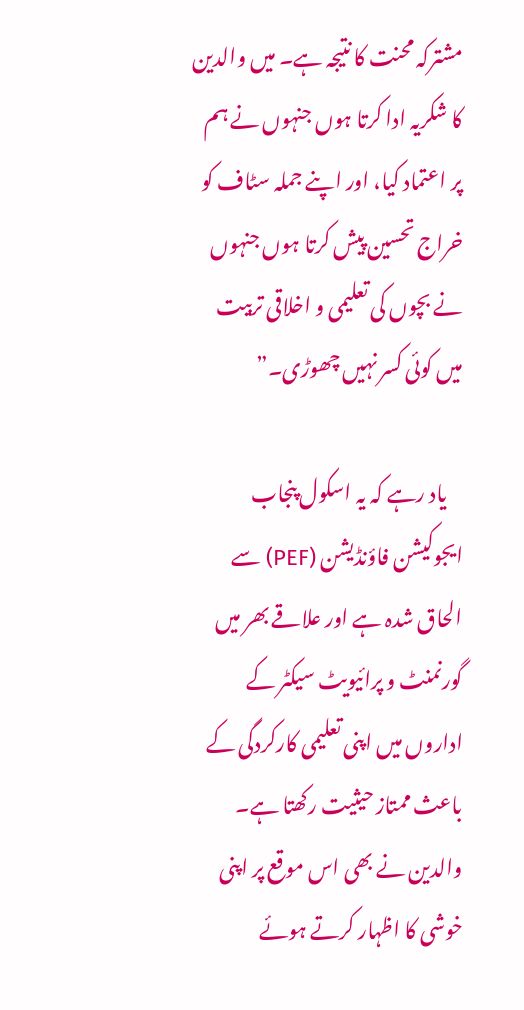مشترکہ محنت کا نتیجہ ہے۔ میں والدین کا شکریہ ادا کرتا ہوں جنہوں نے ہم پر اعتماد کیا، اور اپنے جملہ سٹاف کو خراج تحسین پیش کرتا ہوں جنہوں نے بچوں کی تعلیمی و اخلاقی تربیت میں کوئی کسر نہیں چھوڑی۔”

    یاد رہے کہ یہ اسکول پنجاب ایجوکیشن فاؤنڈیشن (PEF) سے الحاق شدہ ہے اور علاقے بھر میں گورنمنٹ و پرائیویٹ سیکٹر کے اداروں میں اپنی تعلیمی کارکردگی کے باعث ممتاز حیثیت رکھتا ہے۔ والدین نے بھی اس موقع پر اپنی خوشی کا اظہار کرتے ہوئے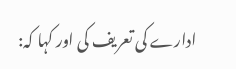ادارے کی تعریف کی اور کہا کہ: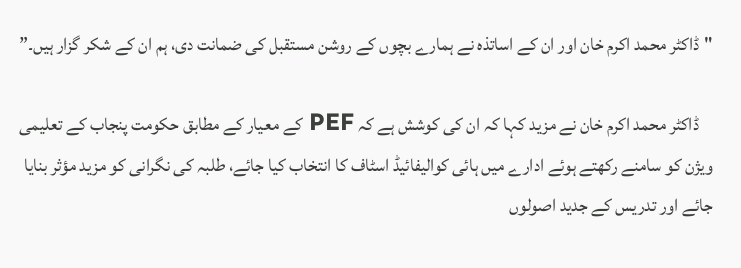"ڈاکٹر محمد اکرم خان اور ان کے اساتذہ نے ہمارے بچوں کے روشن مستقبل کی ضمانت دی، ہم ان کے شکر گزار ہیں۔”

    ڈاکٹر محمد اکرم خان نے مزید کہا کہ ان کی کوشش ہے کہ PEF کے معیار کے مطابق حکومت پنجاب کے تعلیمی ویژن کو سامنے رکھتے ہوئے ادارے میں ہائی کوالیفائیڈ اسٹاف کا انتخاب کیا جائے، طلبہ کی نگرانی کو مزید مؤثر بنایا جائے اور تدریس کے جدید اصولوں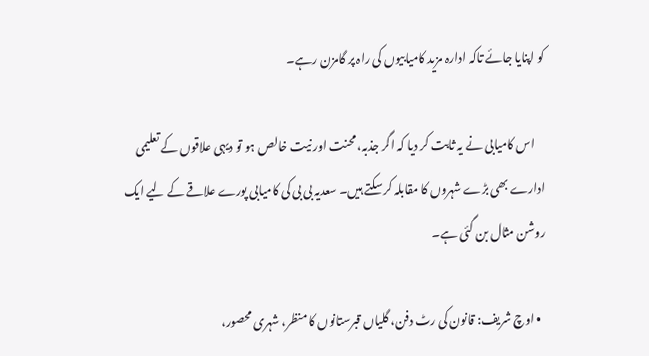کو اپنایا جائے تاکہ ادارہ مزید کامیابیوں کی راہ پر گامزن رہے۔

    اس کامیابی نے یہ ثابت کر دیا کہ اگر جذبہ، محنت اور نیت خالص ہو تو دیہی علاقوں کے تعلیمی ادارے بھی بڑے شہروں کا مقابلہ کر سکتے ہیں۔ سعدیہ بی بی کی کامیابی پورے علاقے کے لیے ایک روشن مثال بن گئی ہے۔

  • اوچ شریف: قانون کی رٹ دفن، گلیاں قبرستانوں کا منظر، شہری محصور،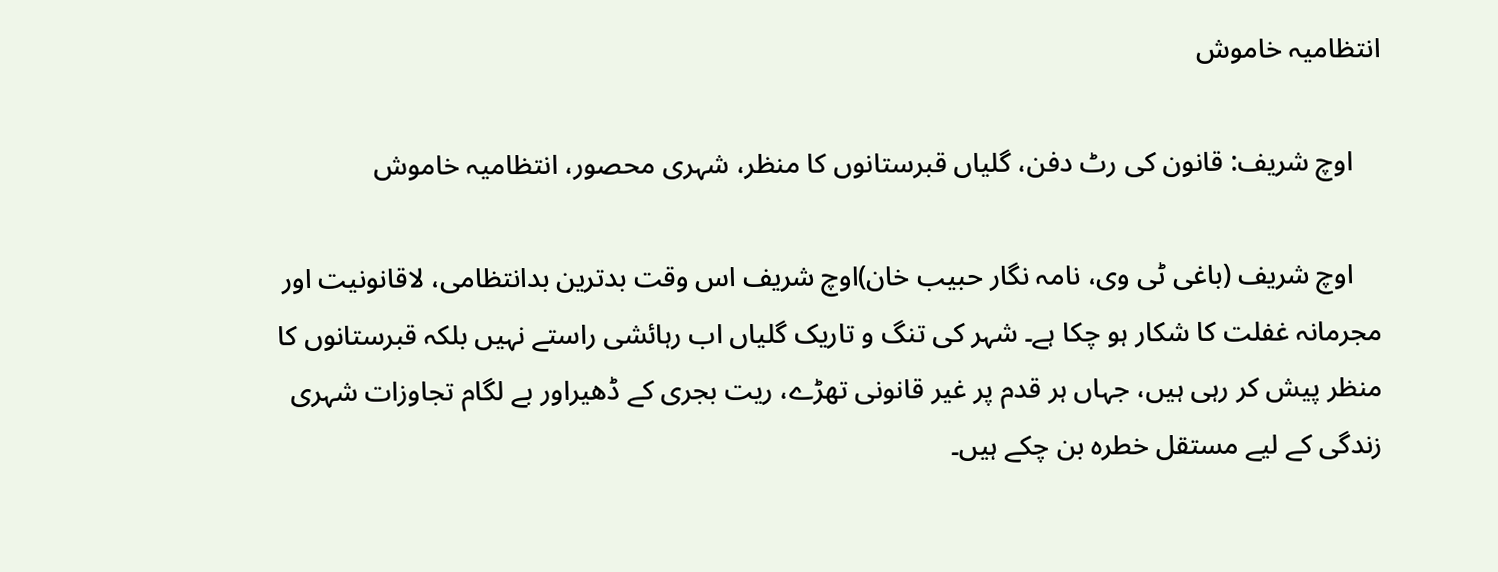انتظامیہ خاموش

    اوچ شریف: قانون کی رٹ دفن، گلیاں قبرستانوں کا منظر، شہری محصور، انتظامیہ خاموش

    اوچ شریف (باغی ٹی وی، نامہ نگار حبیب خان)اوچ شریف اس وقت بدترین بدانتظامی، لاقانونیت اور مجرمانہ غفلت کا شکار ہو چکا ہے۔ شہر کی تنگ و تاریک گلیاں اب رہائشی راستے نہیں بلکہ قبرستانوں کا منظر پیش کر رہی ہیں، جہاں ہر قدم پر غیر قانونی تھڑے، ریت بجری کے ڈھیراور بے لگام تجاوزات شہری زندگی کے لیے مستقل خطرہ بن چکے ہیں۔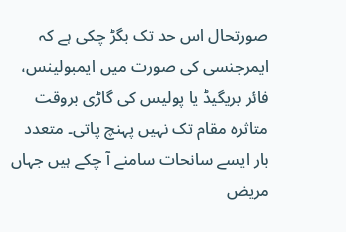صورتحال اس حد تک بگڑ چکی ہے کہ ایمرجنسی کی صورت میں ایمبولینس، فائر بریگیڈ یا پولیس کی گاڑی بروقت متاثرہ مقام تک نہیں پہنچ پاتی۔ متعدد بار ایسے سانحات سامنے آ چکے ہیں جہاں مریض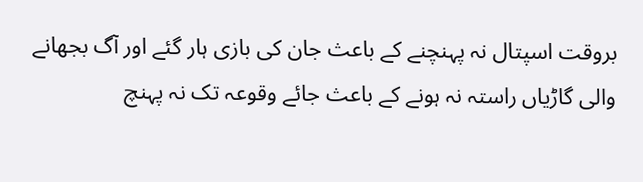بروقت اسپتال نہ پہنچنے کے باعث جان کی بازی ہار گئے اور آگ بجھانے والی گاڑیاں راستہ نہ ہونے کے باعث جائے وقوعہ تک نہ پہنچ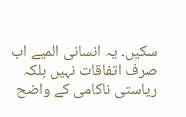سکیں۔ یہ انسانی المیے اب صرف اتفاقات نہیں بلکہ ریاستی ناکامی کے واضح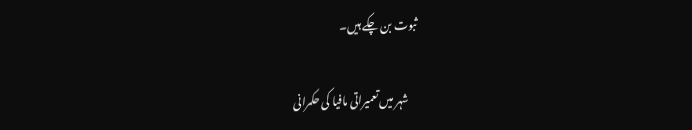ثبوت بن چکے ہیں۔

    شہر میں تعمیراتی مافیا کی حکمرانی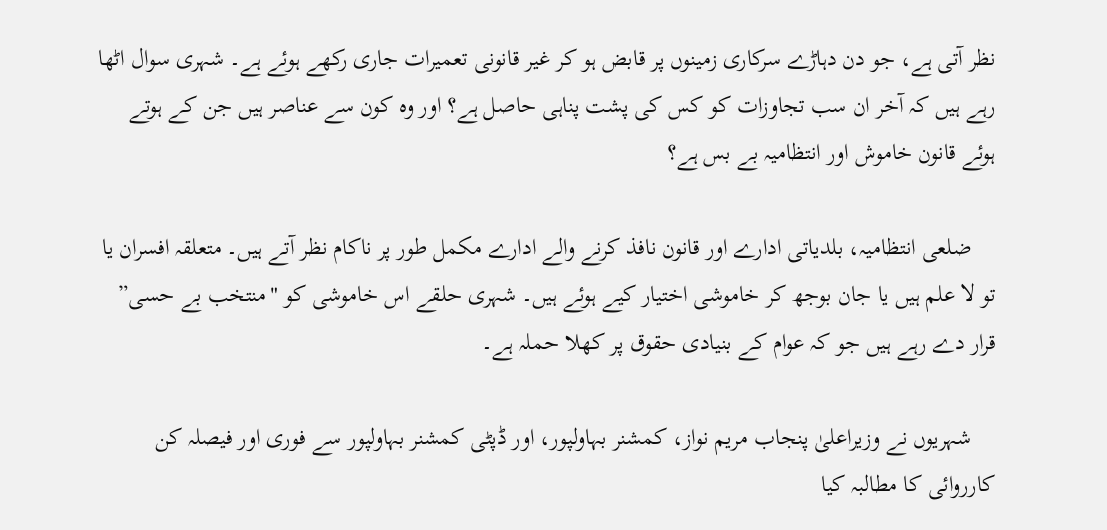نظر آتی ہے، جو دن دہاڑے سرکاری زمینوں پر قابض ہو کر غیر قانونی تعمیرات جاری رکھے ہوئے ہے۔ شہری سوال اٹھا رہے ہیں کہ آخر ان سب تجاوزات کو کس کی پشت پناہی حاصل ہے؟ اور وہ کون سے عناصر ہیں جن کے ہوتے ہوئے قانون خاموش اور انتظامیہ بے بس ہے؟

    ضلعی انتظامیہ، بلدیاتی ادارے اور قانون نافذ کرنے والے ادارے مکمل طور پر ناکام نظر آتے ہیں۔ متعلقہ افسران یا تو لا علم ہیں یا جان بوجھ کر خاموشی اختیار کیے ہوئے ہیں۔ شہری حلقے اس خاموشی کو "منتخب بے حسی” قرار دے رہے ہیں جو کہ عوام کے بنیادی حقوق پر کھلا حملہ ہے۔

    شہریوں نے وزیراعلیٰ پنجاب مریم نواز، کمشنر بہاولپور، اور ڈپٹی کمشنر بہاولپور سے فوری اور فیصلہ کن کارروائی کا مطالبہ کیا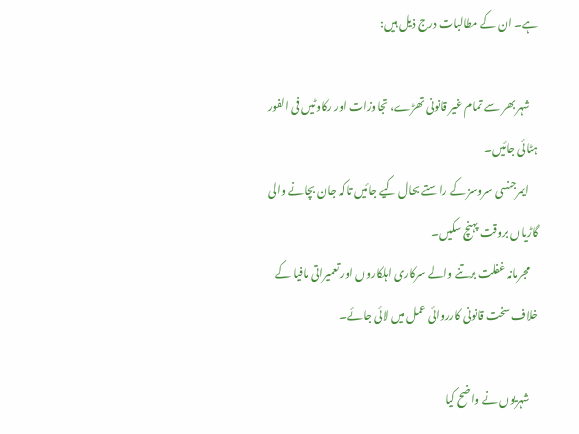ہے۔ ان کے مطالبات درج ذیل ہیں:

    شہر بھر سے تمام غیر قانونی تھڑے، تجاوزات اور رکاوٹیں فی الفور ہٹائی جائیں۔
    ایمرجنسی سروسز کے راستے بحال کیے جائیں تاکہ جان بچانے والی گاڑیاں بروقت پہنچ سکیں۔
    مجرمانہ غفلت برتنے والے سرکاری اہلکاروں اور تعمیراتی مافیا کے خلاف سخت قانونی کارروائی عمل میں لائی جائے۔

    شہریوں نے واضح کیا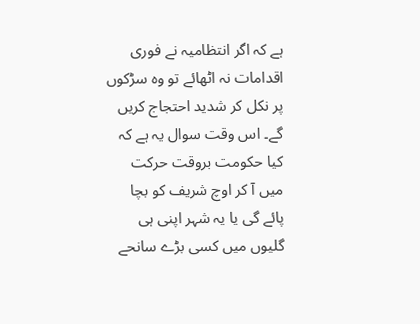ہے کہ اگر انتظامیہ نے فوری اقدامات نہ اٹھائے تو وہ سڑکوں پر نکل کر شدید احتجاج کریں گے۔ اس وقت سوال یہ ہے کہ کیا حکومت بروقت حرکت میں آ کر اوچ شریف کو بچا پائے گی یا یہ شہر اپنی ہی گلیوں میں کسی بڑے سانحے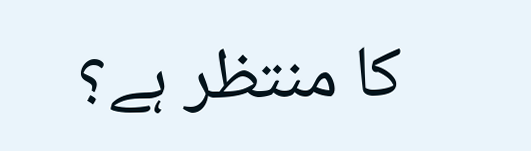کا منتظر ہے؟